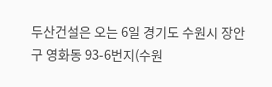두산건설은 오는 6일 경기도 수원시 장안구 영화동 93-6번지(수원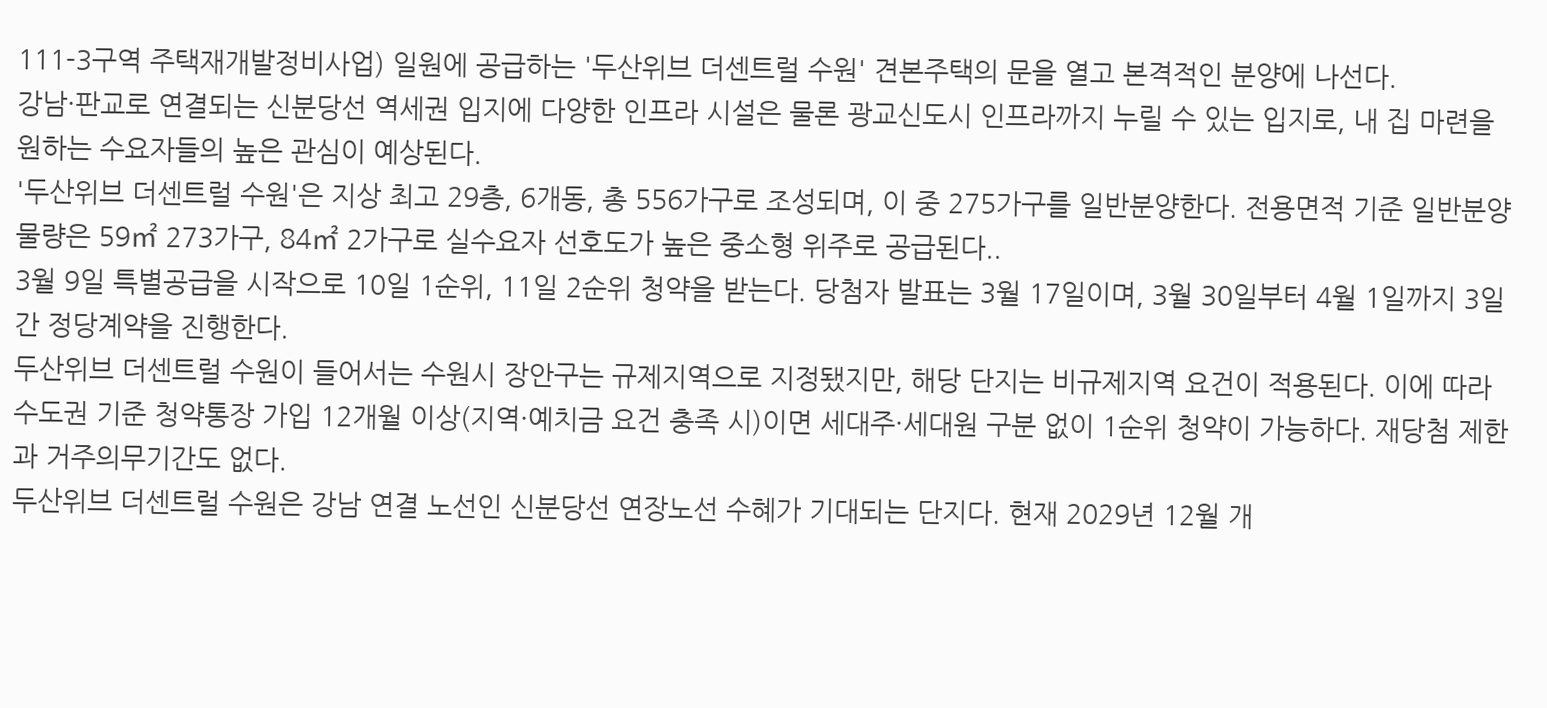111-3구역 주택재개발정비사업) 일원에 공급하는 '두산위브 더센트럴 수원' 견본주택의 문을 열고 본격적인 분양에 나선다.
강남·판교로 연결되는 신분당선 역세권 입지에 다양한 인프라 시설은 물론 광교신도시 인프라까지 누릴 수 있는 입지로, 내 집 마련을 원하는 수요자들의 높은 관심이 예상된다.
'두산위브 더센트럴 수원'은 지상 최고 29층, 6개동, 총 556가구로 조성되며, 이 중 275가구를 일반분양한다. 전용면적 기준 일반분양 물량은 59㎡ 273가구, 84㎡ 2가구로 실수요자 선호도가 높은 중소형 위주로 공급된다..
3월 9일 특별공급을 시작으로 10일 1순위, 11일 2순위 청약을 받는다. 당첨자 발표는 3월 17일이며, 3월 30일부터 4월 1일까지 3일간 정당계약을 진행한다.
두산위브 더센트럴 수원이 들어서는 수원시 장안구는 규제지역으로 지정됐지만, 해당 단지는 비규제지역 요건이 적용된다. 이에 따라 수도권 기준 청약통장 가입 12개월 이상(지역·예치금 요건 충족 시)이면 세대주·세대원 구분 없이 1순위 청약이 가능하다. 재당첨 제한과 거주의무기간도 없다.
두산위브 더센트럴 수원은 강남 연결 노선인 신분당선 연장노선 수혜가 기대되는 단지다. 현재 2029년 12월 개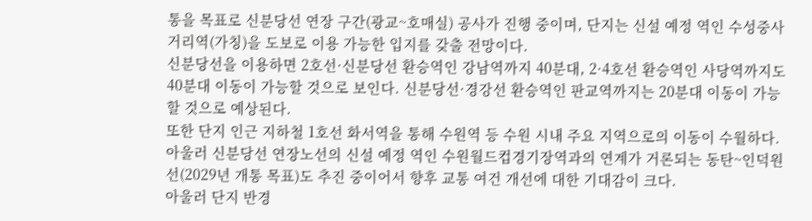통을 목표로 신분당선 연장 구간(광교~호매실) 공사가 진행 중이며, 단지는 신설 예정 역인 수성중사거리역(가칭)을 도보로 이용 가능한 입지를 갖출 전망이다.
신분당선을 이용하면 2호선·신분당선 환승역인 강남역까지 40분대, 2·4호선 환승역인 사당역까지도 40분대 이동이 가능할 것으로 보인다. 신분당선·경강선 환승역인 판교역까지는 20분대 이동이 가능할 것으로 예상된다.
또한 단지 인근 지하철 1호선 화서역을 통해 수원역 등 수원 시내 주요 지역으로의 이동이 수월하다. 아울러 신분당선 연장노선의 신설 예정 역인 수원월드컵경기장역과의 연계가 거론되는 동탄~인덕원선(2029년 개통 목표)도 추진 중이어서 향후 교통 여건 개선에 대한 기대감이 크다.
아울러 단지 반경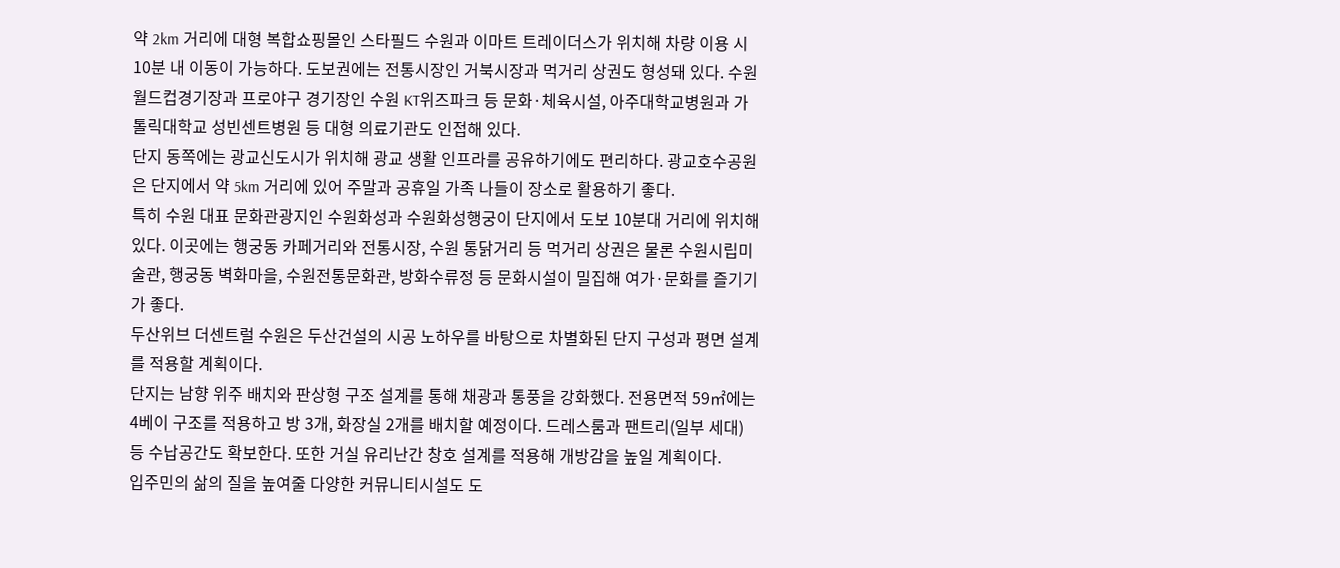약 2km 거리에 대형 복합쇼핑몰인 스타필드 수원과 이마트 트레이더스가 위치해 차량 이용 시 10분 내 이동이 가능하다. 도보권에는 전통시장인 거북시장과 먹거리 상권도 형성돼 있다. 수원월드컵경기장과 프로야구 경기장인 수원 KT위즈파크 등 문화·체육시설, 아주대학교병원과 가톨릭대학교 성빈센트병원 등 대형 의료기관도 인접해 있다.
단지 동쪽에는 광교신도시가 위치해 광교 생활 인프라를 공유하기에도 편리하다. 광교호수공원은 단지에서 약 5km 거리에 있어 주말과 공휴일 가족 나들이 장소로 활용하기 좋다.
특히 수원 대표 문화관광지인 수원화성과 수원화성행궁이 단지에서 도보 10분대 거리에 위치해 있다. 이곳에는 행궁동 카페거리와 전통시장, 수원 통닭거리 등 먹거리 상권은 물론 수원시립미술관, 행궁동 벽화마을, 수원전통문화관, 방화수류정 등 문화시설이 밀집해 여가·문화를 즐기기가 좋다.
두산위브 더센트럴 수원은 두산건설의 시공 노하우를 바탕으로 차별화된 단지 구성과 평면 설계를 적용할 계획이다.
단지는 남향 위주 배치와 판상형 구조 설계를 통해 채광과 통풍을 강화했다. 전용면적 59㎡에는 4베이 구조를 적용하고 방 3개, 화장실 2개를 배치할 예정이다. 드레스룸과 팬트리(일부 세대) 등 수납공간도 확보한다. 또한 거실 유리난간 창호 설계를 적용해 개방감을 높일 계획이다.
입주민의 삶의 질을 높여줄 다양한 커뮤니티시설도 도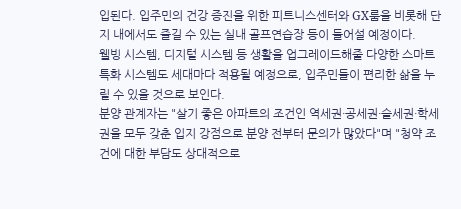입된다. 입주민의 건강 증진을 위한 피트니스센터와 GX룸을 비롯해 단지 내에서도 즐길 수 있는 실내 골프연습장 등이 들어설 예정이다.
웰빙 시스템, 디지털 시스템 등 생활을 업그레이드해줄 다양한 스마트 특화 시스템도 세대마다 적용될 예정으로, 입주민들이 편리한 삶을 누릴 수 있을 것으로 보인다.
분양 관계자는 "살기 좋은 아파트의 조건인 역세권·공세권·슬세권·학세권을 모두 갖춘 입지 강점으로 분양 전부터 문의가 많았다"며 "청약 조건에 대한 부담도 상대적으로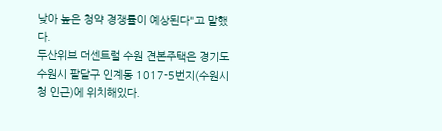낮아 높은 청약 경쟁률이 예상된다"고 말했다.
두산위브 더센트럴 수원 견본주택은 경기도 수원시 팔달구 인계동 1017-5번지(수원시청 인근)에 위치해있다.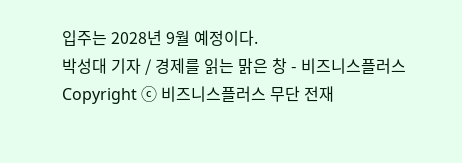입주는 2028년 9월 예정이다.
박성대 기자 / 경제를 읽는 맑은 창 - 비즈니스플러스
Copyright ⓒ 비즈니스플러스 무단 전재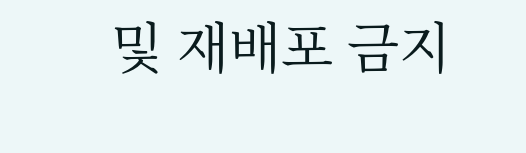및 재배포 금지